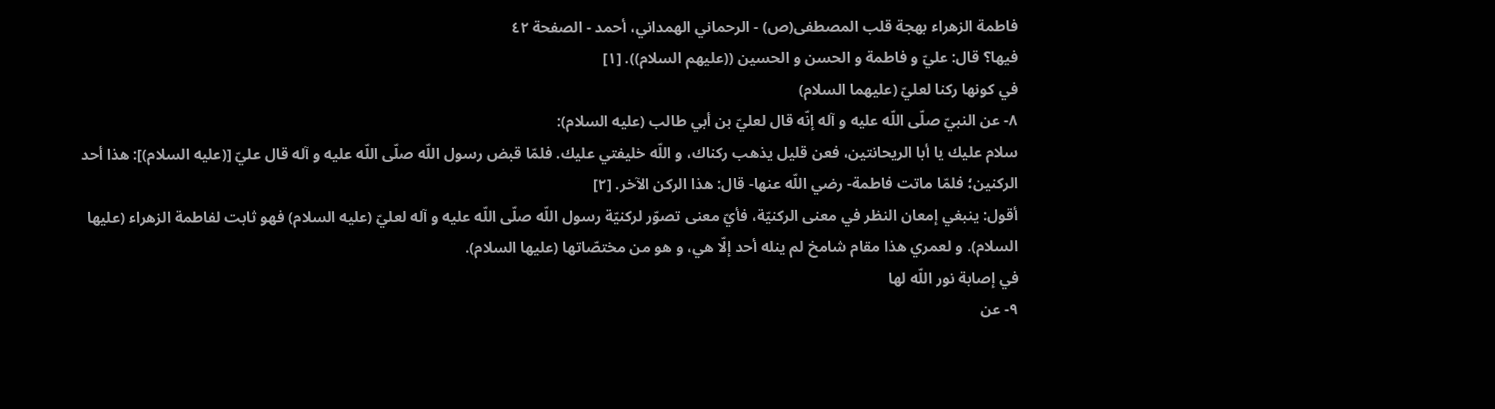فاطمة الزهراء بهجة قلب المصطفى(ص) - الرحماني الهمداني، أحمد - الصفحة ٤٢
فيها؟ قال: عليّ و فاطمة و الحسن و الحسين ((عليهم السلام)). [١]
في كونها ركنا لعليّ (عليهما السلام)
٨- عن النبيّ صلّى اللّه عليه و آله إنّه قال لعليّ بن أبي طالب (عليه السلام):
سلام عليك يا أبا الريحانتين، فعن قليل يذهب ركناك، و اللّه خليفتي عليك. فلمّا قبض رسول اللّه صلّى اللّه عليه و آله قال عليّ [(عليه السلام)]: هذا أحد الركنين؛ فلمّا ماتت فاطمة- رضي اللّه عنها- قال: هذا الركن الآخر. [٢]
أقول: ينبغي إمعان النظر في معنى الركنيّة، فأيّ معنى تصوّر لركنيّة رسول اللّه صلّى اللّه عليه و آله لعليّ (عليه السلام) فهو ثابت لفاطمة الزهراء (عليها السلام). و لعمري هذا مقام شامخ لم ينله أحد إلّا هي، و هو من مختصّاتها (عليها السلام).
في إصابة نور اللّه لها
٩- عن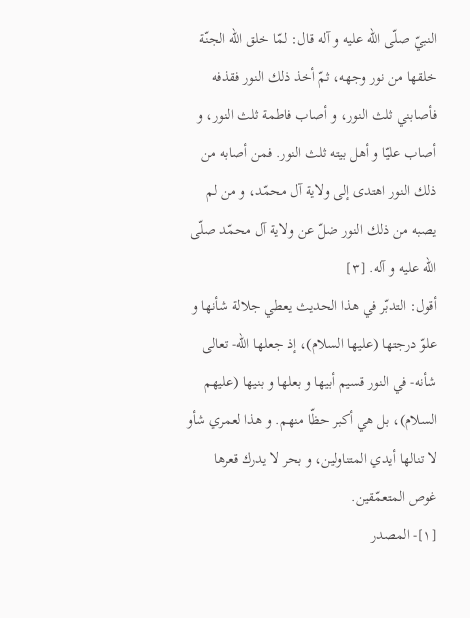النبيّ صلّى اللّه عليه و آله قال: لمّا خلق اللّه الجنّة خلقها من نور وجهه، ثمّ أخذ ذلك النور فقذفه فأصابني ثلث النور، و أصاب فاطمة ثلث النور، و أصاب عليّا و أهل بيته ثلث النور. فمن أصابه من ذلك النور اهتدى إلى ولاية آل محمّد، و من لم يصبه من ذلك النور ضلّ عن ولاية آل محمّد صلّى اللّه عليه و آله. [٣]
أقول: التدبّر في هذا الحديث يعطي جلالة شأنها و علوّ درجتها (عليها السلام)، إذ جعلها اللّه- تعالى شأنه- في النور قسيم أبيها و بعلها و بنيها (عليهم السلام)، بل هي أكبر حظّا منهم. و هذا لعمري شأو لا تنالها أيدي المتناولين، و بحر لا يدرك قعرها غوص المتعمّقين.
[١]- المصدر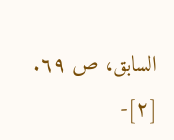السابق، ص ٦٩.
[٢]-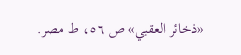«ذخائر العقبي» ص ٥٦، ط مصر.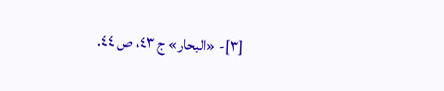[٣]- «البحار» ج ٤٣، ص ٤٤.